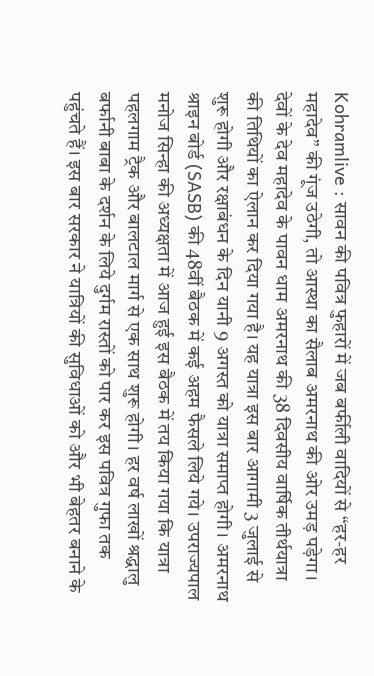Kohramlive : सावन की पवित्र फुहारों में जब बर्फीली वादियों से “हर-हर महादेव” की गूंज उठेगी, तो आस्था का सैलाब अमरनाथ की ओर उमड़ पड़ेगा। देवों के देव महादेव के पावन धाम अमरनाथ की 38 दिवसीय वार्षिक तीर्थयात्रा की तिथियों का ऐलान कर दिया गया है। यह यात्रा इस बार आगामी 3 जुलाई से शुरू होगी और रक्षाबंधन के दिन यानी 9 अगस्त को यात्रा समाप्त होगी। अमरनाथ श्राइन बोर्ड (SASB) की 48वीं बैठक में कई अहम फैसले लिये गये। उपराज्यपाल मनोज सिन्हा की अध्यक्षता में आज हुई इस बैठक में तय किया गया कि यात्रा पहलगाम ट्रैक और बालटाल मार्ग से एक साथ शुरू होगी। हर वर्ष लाखों श्रद्धालु बर्फानी बाबा के दर्शन के लिये दुर्गम रास्तों को पार कर इस पवित्र गुफा तक पहुंचते हैं। इस बार सरकार ने यात्रियों की सुविधाओं को और भी बेहतर बनाने के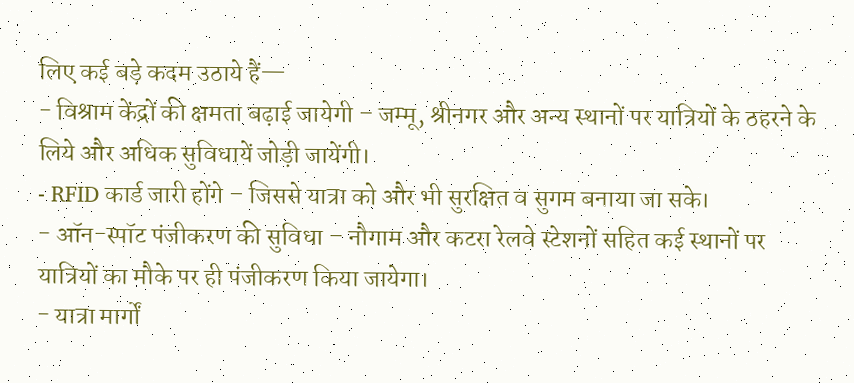लिए कई बड़े कदम उठाये हैं—
- विश्राम केंद्रों की क्षमता बढ़ाई जायेगी – जम्मू, श्रीनगर और अन्य स्थानों पर यात्रियों के ठहरने के लिये और अधिक सुविधायें जोड़ी जायेंगी।
- RFID कार्ड जारी होंगे – जिससे यात्रा को और भी सुरक्षित व सुगम बनाया जा सके।
- ऑन-स्पॉट पंजीकरण की सुविधा – नौगाम और कटरा रेलवे स्टेशनों सहित कई स्थानों पर यात्रियों का मौके पर ही पंजीकरण किया जायेगा।
- यात्रा मार्गों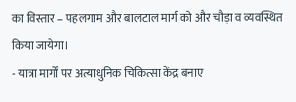का विस्तार – पहलगाम और बालटाल मार्ग को और चौड़ा व व्यवस्थित किया जायेगा।
- यात्रा मार्गों पर अत्याधुनिक चिकित्सा केंद्र बनाए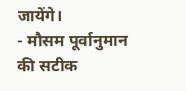जायेंगे।
- मौसम पूर्वानुमान की सटीक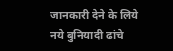जानकारी देने के लिये नये बुनियादी ढांचे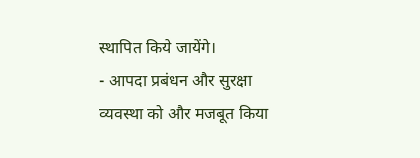स्थापित किये जायेंगे।
- आपदा प्रबंधन और सुरक्षा व्यवस्था को और मजबूत किया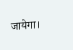जायेगा।